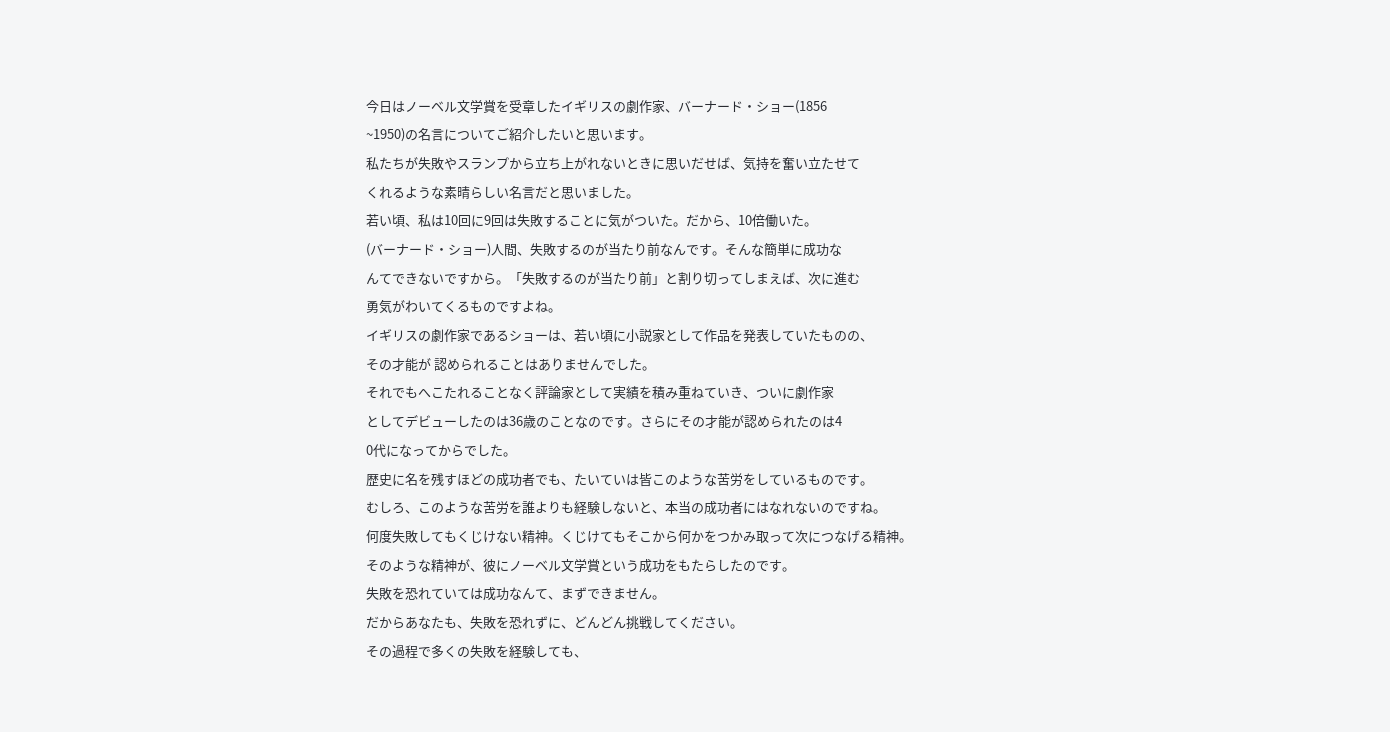今日はノーベル文学賞を受章したイギリスの劇作家、バーナード・ショー(1856
~1950)の名言についてご紹介したいと思います。
私たちが失敗やスランプから立ち上がれないときに思いだせば、気持を奮い立たせて
くれるような素晴らしい名言だと思いました。
若い頃、私は10回に9回は失敗することに気がついた。だから、10倍働いた。
(バーナード・ショー)人間、失敗するのが当たり前なんです。そんな簡単に成功な
んてできないですから。「失敗するのが当たり前」と割り切ってしまえば、次に進む
勇気がわいてくるものですよね。
イギリスの劇作家であるショーは、若い頃に小説家として作品を発表していたものの、
その才能が 認められることはありませんでした。
それでもへこたれることなく評論家として実績を積み重ねていき、ついに劇作家
としてデビューしたのは36歳のことなのです。さらにその才能が認められたのは4
0代になってからでした。
歴史に名を残すほどの成功者でも、たいていは皆このような苦労をしているものです。
むしろ、このような苦労を誰よりも経験しないと、本当の成功者にはなれないのですね。
何度失敗してもくじけない精神。くじけてもそこから何かをつかみ取って次につなげる精神。
そのような精神が、彼にノーベル文学賞という成功をもたらしたのです。
失敗を恐れていては成功なんて、まずできません。
だからあなたも、失敗を恐れずに、どんどん挑戦してください。
その過程で多くの失敗を経験しても、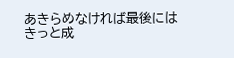あきらめなければ最後にはきっと成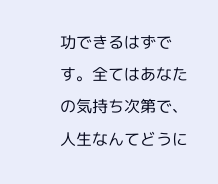功できるはずで
す。全てはあなたの気持ち次第で、人生なんてどうに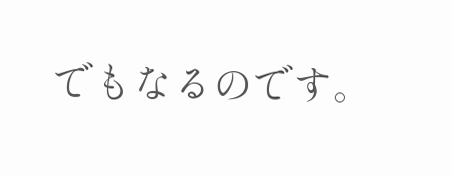でもなるのです。